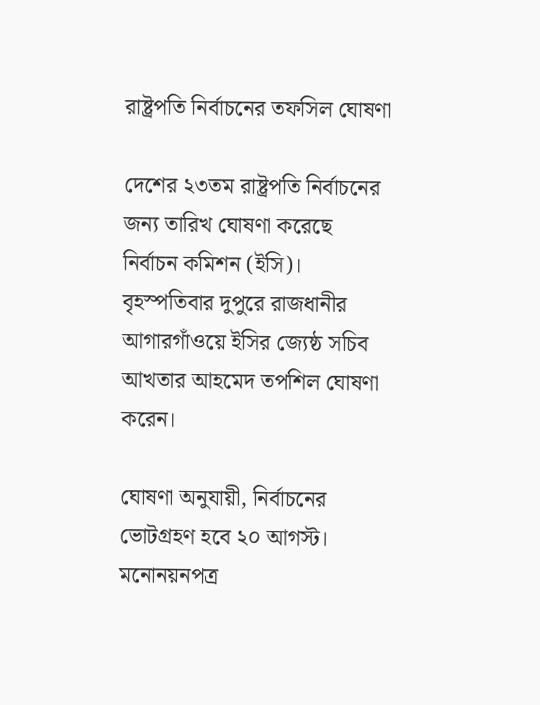রাষ্ট্রপতি নির্বাচনের তফসিল ঘোষণা

দেশের ২৩তম রাষ্ট্রপতি নির্বাচনের জন্য তারিখ ঘোষণা করেছে নির্বাচন কমিশন (ইসি)। বৃহস্পতিবার দুপুরে রাজধানীর আগারগাঁওয়ে ইসির জ্যেষ্ঠ সচিব আখতার আহমেদ তপশিল ঘোষণা করেন।

ঘোষণা অনুযায়ী, নির্বাচনের ভোটগ্রহণ হবে ২০ আগস্ট। মনোনয়নপত্র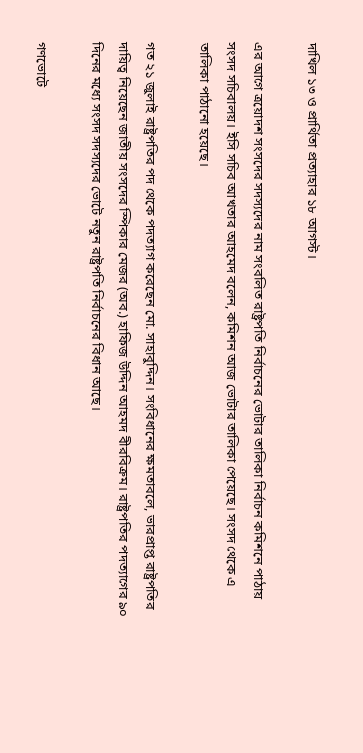দাখিল ১৩ ও প্রার্থিতা প্রত্যাহার ১৮ আগস্ট।

এর আগে ত্রয়োদশ সংসদের সদস্যদের নাম সংবলিত রাষ্ট্রপতি নির্বাচনের ভোটার তালিকা নির্বাচন কমিশনে পাঠায় সংসদ সচিবালয়। ইসি সচিব আখতার আহমেদ বলেন, কমিশন আজ ভোটার তালিকা পেয়েছে। সংসদ থেকে এ তালিকা পাঠানো হয়েছে।

গত ২১ জুলাই রাষ্ট্রপতির পদ থেকে পদত্যাগ করেছেন মো. সাহাবুদ্দিন। সংবিধানের ক্ষমতাবলে, ভারপ্রাপ্ত রাষ্ট্রপতির দায়িত্ব নিয়েছেন জাতীয় সংসদের স্পিকার মেজর (অব.) হাফিজ উদ্দিন আহমদ বীরবিক্রম। রাষ্ট্রপতির পদত্যাগের ৯০ দিনের মধ্যে সংসদ সদস্যদের ভোটে নতুন রাষ্ট্রপতি নির্বাচনের বিধান আছে।

গণভোটে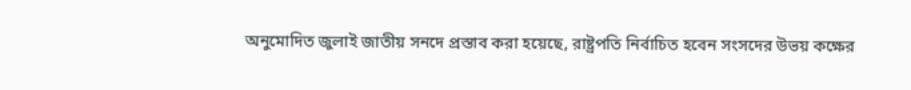অনুমোদিত জুলাই জাতীয় সনদে প্রস্তাব করা হয়েছে, রাষ্ট্রপতি নির্বাচিত হবেন সংসদের উভয় কক্ষের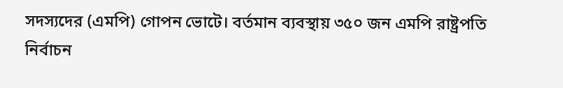সদস্যদের (এমপি) গোপন ভোটে। বর্তমান ব্যবস্থায় ৩৫০ জন এমপি রাষ্ট্রপতি নির্বাচন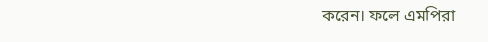করেন। ফলে এমপিরা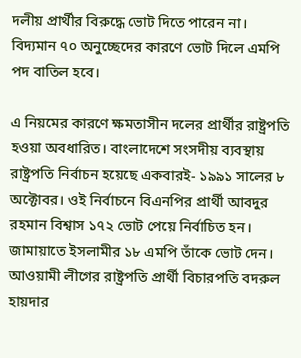দলীয় প্রার্থীর বিরুদ্ধে ভোট দিতে পারেন না। বিদ্যমান ৭০ অনুচ্ছেদের কারণে ভোট দিলে এমপি পদ বাতিল হবে।

এ নিয়মের কারণে ক্ষমতাসীন দলের প্রার্থীর রাষ্ট্রপতি হওয়া অবধারিত। বাংলাদেশে সংসদীয় ব্যবস্থায় রাষ্ট্রপতি নির্বাচন হয়েছে একবারই- ১৯৯১ সালের ৮ অক্টোবর। ওই নির্বাচনে বিএনপির প্রার্থী আবদুর রহমান বিশ্বাস ১৭২ ভোট পেয়ে নির্বাচিত হন। জামায়াতে ইসলামীর ১৮ এমপি তাঁকে ভোট দেন। আওয়ামী লীগের রাষ্ট্রপতি প্রার্থী বিচারপতি বদরুল হায়দার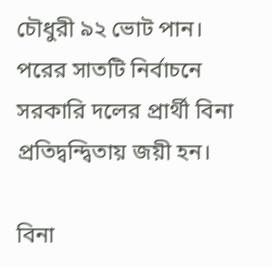চৌধুরী ৯২ ভোট পান। পরের সাতটি নির্বাচনে সরকারি দলের প্রার্থী বিনা প্রতিদ্বন্দ্বিতায় জয়ী হন।

বিনা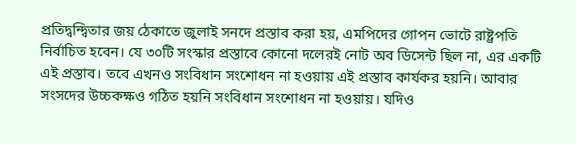প্রতিদ্বন্দ্বিতার জয় ঠেকাতে জুলাই সনদে প্রস্তাব করা হয়, এমপিদের গোপন ভোটে রাষ্ট্রপতি নির্বাচিত হবেন। যে ৩০টি সংস্কার প্রস্তাবে কোনো দলেরই নোট অব ডিসেন্ট ছিল না, এর একটি এই প্রস্তাব। তবে এখনও সংবিধান সংশোধন না হওয়ায় এই প্রস্তাব কার্যকর হয়নি। আবার সংসদের উচ্চকক্ষও গঠিত হয়নি সংবিধান সংশোধন না হওয়ায়। যদিও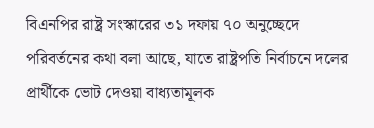বিএনপির রাষ্ট্র সংস্কারের ৩১ দফায় ৭০ অনুচ্ছেদে পরিবর্তনের কথা বলা আছে, যাতে রাষ্ট্রপতি নির্বাচনে দলের প্রার্থীকে ভোট দেওয়া বাধ্যতামূলক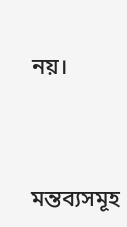নয়।




মন্তব্যসমূহ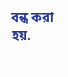বন্ধ করা হয়.